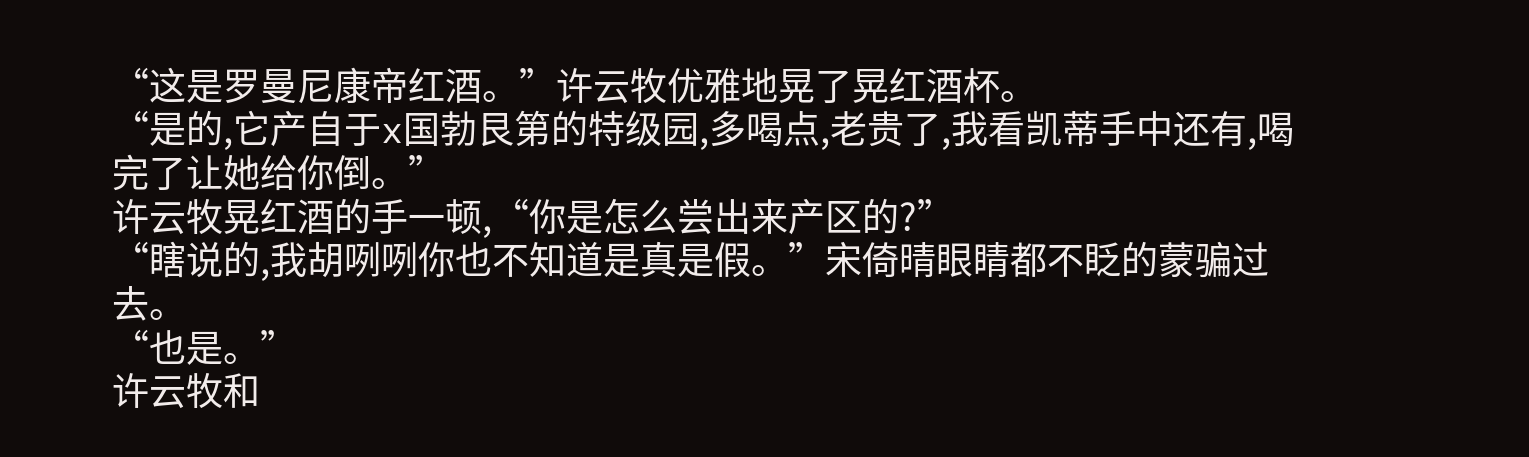“这是罗曼尼康帝红酒。”许云牧优雅地晃了晃红酒杯。
“是的,它产自于x国勃艮第的特级园,多喝点,老贵了,我看凯蒂手中还有,喝完了让她给你倒。”
许云牧晃红酒的手一顿,“你是怎么尝出来产区的?”
“瞎说的,我胡咧咧你也不知道是真是假。”宋倚晴眼睛都不眨的蒙骗过去。
“也是。”
许云牧和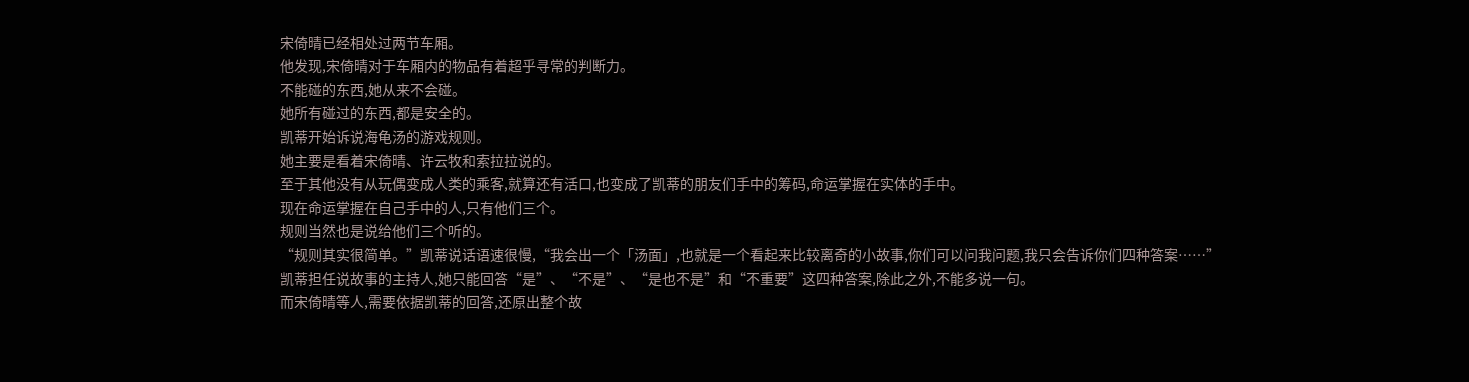宋倚晴已经相处过两节车厢。
他发现,宋倚晴对于车厢内的物品有着超乎寻常的判断力。
不能碰的东西,她从来不会碰。
她所有碰过的东西,都是安全的。
凯蒂开始诉说海龟汤的游戏规则。
她主要是看着宋倚晴、许云牧和索拉拉说的。
至于其他没有从玩偶变成人类的乘客,就算还有活口,也变成了凯蒂的朋友们手中的筹码,命运掌握在实体的手中。
现在命运掌握在自己手中的人,只有他们三个。
规则当然也是说给他们三个听的。
“规则其实很简单。”凯蒂说话语速很慢,“我会出一个「汤面」,也就是一个看起来比较离奇的小故事,你们可以问我问题,我只会告诉你们四种答案……”
凯蒂担任说故事的主持人,她只能回答“是”、“不是”、“是也不是”和“不重要”这四种答案,除此之外,不能多说一句。
而宋倚晴等人,需要依据凯蒂的回答,还原出整个故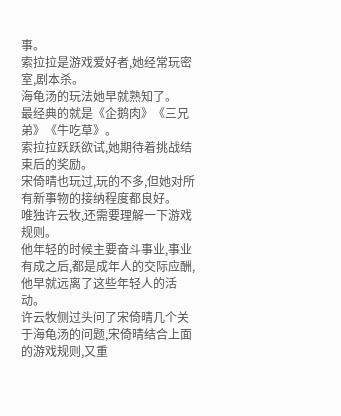事。
索拉拉是游戏爱好者,她经常玩密室,剧本杀。
海龟汤的玩法她早就熟知了。
最经典的就是《企鹅肉》《三兄弟》《牛吃草》。
索拉拉跃跃欲试,她期待着挑战结束后的奖励。
宋倚晴也玩过,玩的不多,但她对所有新事物的接纳程度都良好。
唯独许云牧,还需要理解一下游戏规则。
他年轻的时候主要奋斗事业,事业有成之后,都是成年人的交际应酬,他早就远离了这些年轻人的活动。
许云牧侧过头问了宋倚晴几个关于海龟汤的问题,宋倚晴结合上面的游戏规则,又重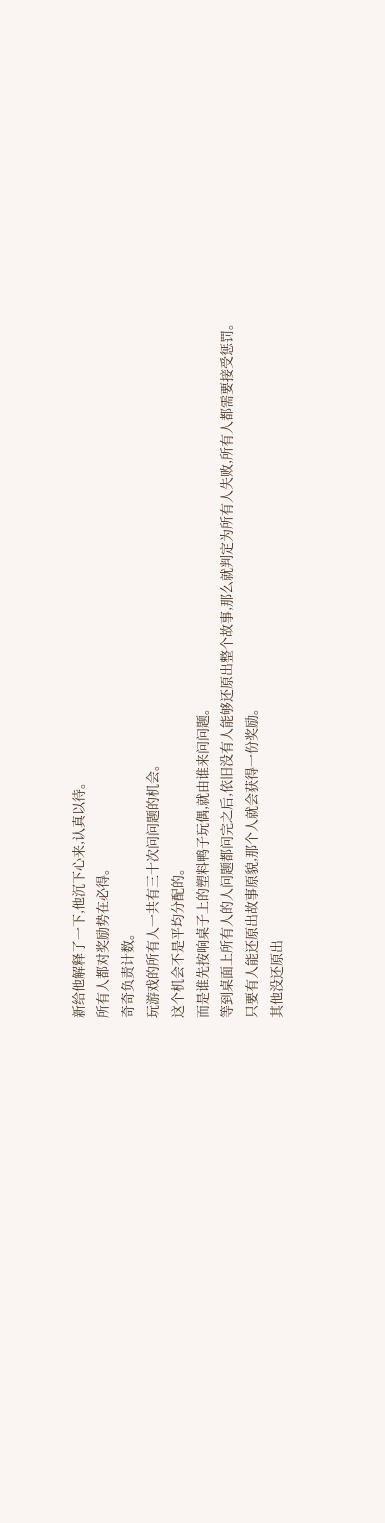新给他解释了一下,他沉下心来,认真以待。
所有人都对奖励势在必得。
奇奇负责计数。
玩游戏的所有人一共有三十次问问题的机会。
这个机会不是平均分配的。
而是谁先按响桌子上的塑料鸭子玩偶,就由谁来问问题。
等到桌面上所有人的人问题都问完之后,依旧没有人能够还原出整个故事,那么就判定为所有人失败,所有人都需要接受惩罚。
只要有人能还原出故事原貌,那个人就会获得一份奖励。
其他没还原出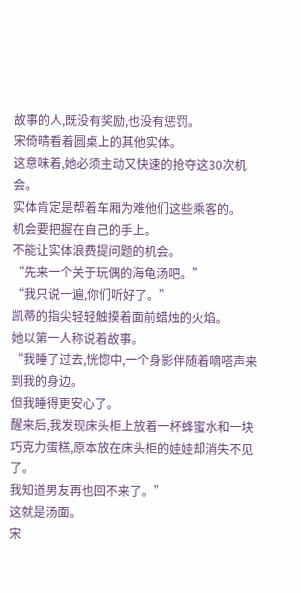故事的人,既没有奖励,也没有惩罚。
宋倚晴看着圆桌上的其他实体。
这意味着,她必须主动又快速的抢夺这30次机会。
实体肯定是帮着车厢为难他们这些乘客的。
机会要把握在自己的手上。
不能让实体浪费提问题的机会。
“先来一个关于玩偶的海龟汤吧。”
“我只说一遍,你们听好了。”
凯蒂的指尖轻轻触摸着面前蜡烛的火焰。
她以第一人称说着故事。
“我睡了过去,恍惚中,一个身影伴随着嘀嗒声来到我的身边。
但我睡得更安心了。
醒来后,我发现床头柜上放着一杯蜂蜜水和一块巧克力蛋糕,原本放在床头柜的娃娃却消失不见了。
我知道男友再也回不来了。”
这就是汤面。
宋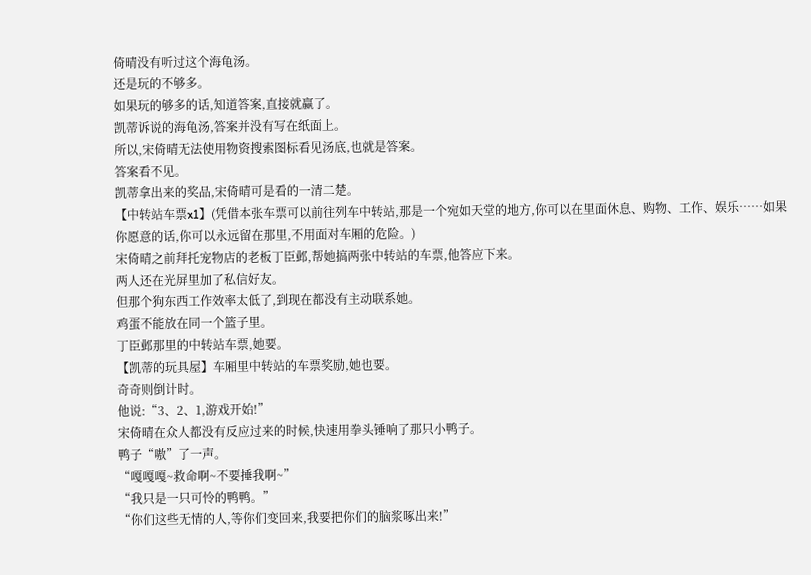倚晴没有听过这个海龟汤。
还是玩的不够多。
如果玩的够多的话,知道答案,直接就赢了。
凯蒂诉说的海龟汤,答案并没有写在纸面上。
所以,宋倚晴无法使用物资搜索图标看见汤底,也就是答案。
答案看不见。
凯蒂拿出来的奖品,宋倚晴可是看的一清二楚。
【中转站车票x1】(凭借本张车票可以前往列车中转站,那是一个宛如天堂的地方,你可以在里面休息、购物、工作、娱乐……如果你愿意的话,你可以永远留在那里,不用面对车厢的危险。)
宋倚晴之前拜托宠物店的老板丁臣邺,帮她搞两张中转站的车票,他答应下来。
两人还在光屏里加了私信好友。
但那个狗东西工作效率太低了,到现在都没有主动联系她。
鸡蛋不能放在同一个篮子里。
丁臣邺那里的中转站车票,她要。
【凯蒂的玩具屋】车厢里中转站的车票奖励,她也要。
奇奇则倒计时。
他说:“3、2、1,游戏开始!”
宋倚晴在众人都没有反应过来的时候,快速用拳头锤响了那只小鸭子。
鸭子“嗷”了一声。
“嘎嘎嘎~救命啊~不要捶我啊~”
“我只是一只可怜的鸭鸭。”
“你们这些无情的人,等你们变回来,我要把你们的脑浆啄出来!”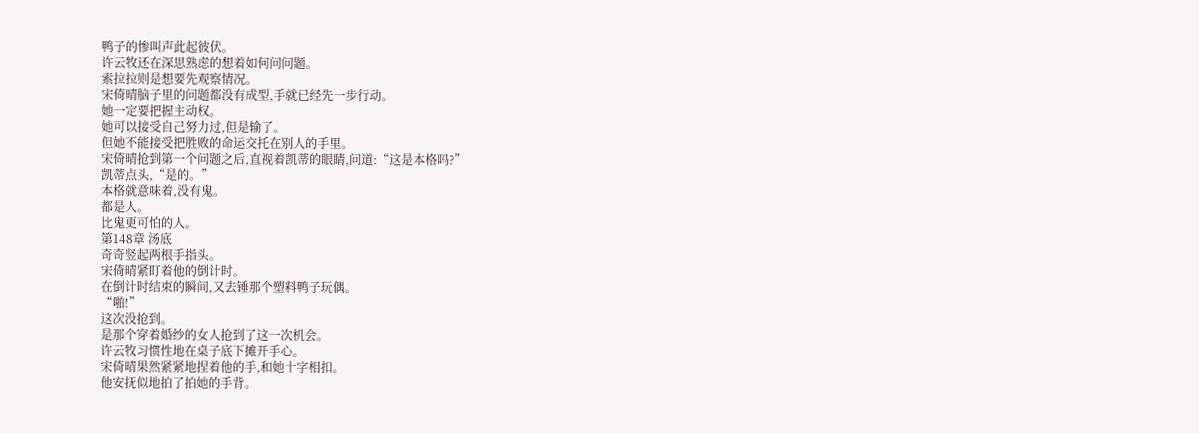鸭子的惨叫声此起彼伏。
许云牧还在深思熟虑的想着如何问问题。
索拉拉则是想要先观察情况。
宋倚晴脑子里的问题都没有成型,手就已经先一步行动。
她一定要把握主动权。
她可以接受自己努力过,但是输了。
但她不能接受把胜败的命运交托在别人的手里。
宋倚晴抢到第一个问题之后,直视着凯蒂的眼睛,问道:“这是本格吗?”
凯蒂点头,“是的。”
本格就意味着,没有鬼。
都是人。
比鬼更可怕的人。
第148章 汤底
奇奇竖起两根手指头。
宋倚晴紧盯着他的倒计时。
在倒计时结束的瞬间,又去锤那个塑料鸭子玩偶。
“啪!”
这次没抢到。
是那个穿着婚纱的女人抢到了这一次机会。
许云牧习惯性地在桌子底下摊开手心。
宋倚晴果然紧紧地捏着他的手,和她十字相扣。
他安抚似地拍了拍她的手背。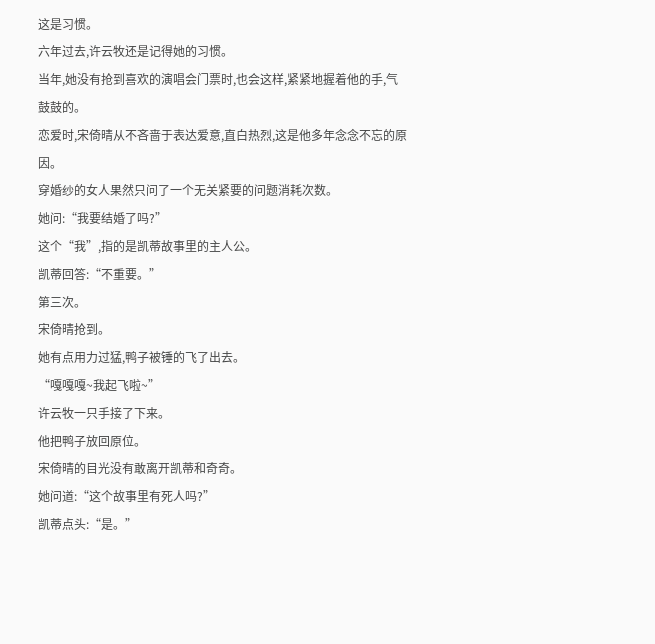这是习惯。
六年过去,许云牧还是记得她的习惯。
当年,她没有抢到喜欢的演唱会门票时,也会这样,紧紧地握着他的手,气鼓鼓的。
恋爱时,宋倚晴从不吝啬于表达爱意,直白热烈,这是他多年念念不忘的原因。
穿婚纱的女人果然只问了一个无关紧要的问题消耗次数。
她问:“我要结婚了吗?”
这个“我”,指的是凯蒂故事里的主人公。
凯蒂回答:“不重要。”
第三次。
宋倚晴抢到。
她有点用力过猛,鸭子被锤的飞了出去。
“嘎嘎嘎~我起飞啦~”
许云牧一只手接了下来。
他把鸭子放回原位。
宋倚晴的目光没有敢离开凯蒂和奇奇。
她问道:“这个故事里有死人吗?”
凯蒂点头:“是。”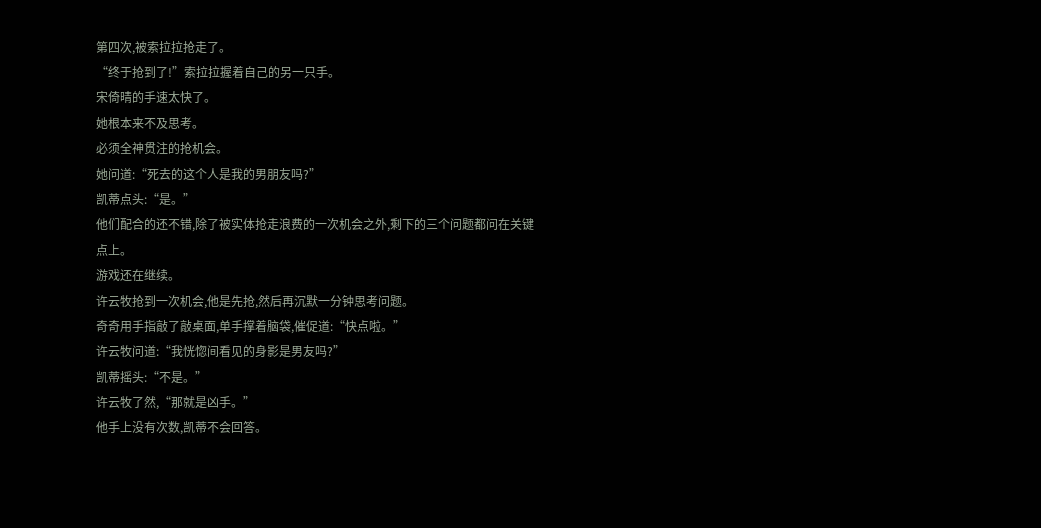第四次,被索拉拉抢走了。
“终于抢到了!”索拉拉握着自己的另一只手。
宋倚晴的手速太快了。
她根本来不及思考。
必须全神贯注的抢机会。
她问道:“死去的这个人是我的男朋友吗?”
凯蒂点头:“是。”
他们配合的还不错,除了被实体抢走浪费的一次机会之外,剩下的三个问题都问在关键点上。
游戏还在继续。
许云牧抢到一次机会,他是先抢,然后再沉默一分钟思考问题。
奇奇用手指敲了敲桌面,单手撑着脑袋,催促道:“快点啦。”
许云牧问道:“我恍惚间看见的身影是男友吗?”
凯蒂摇头:“不是。”
许云牧了然,“那就是凶手。”
他手上没有次数,凯蒂不会回答。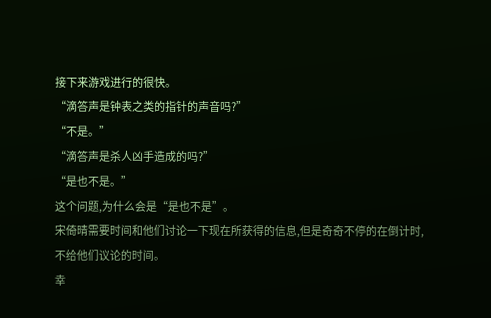接下来游戏进行的很快。
“滴答声是钟表之类的指针的声音吗?”
“不是。”
“滴答声是杀人凶手造成的吗?”
“是也不是。”
这个问题,为什么会是“是也不是”。
宋倚晴需要时间和他们讨论一下现在所获得的信息,但是奇奇不停的在倒计时,不给他们议论的时间。
幸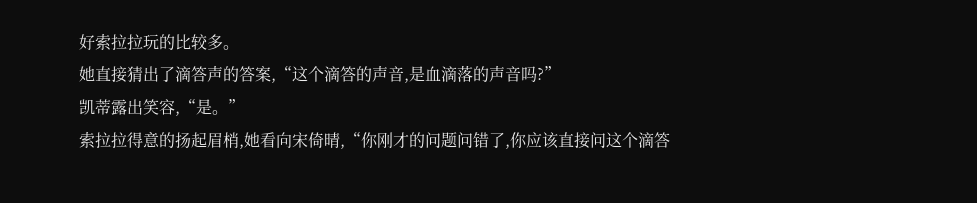好索拉拉玩的比较多。
她直接猜出了滴答声的答案,“这个滴答的声音,是血滴落的声音吗?”
凯蒂露出笑容,“是。”
索拉拉得意的扬起眉梢,她看向宋倚晴,“你刚才的问题问错了,你应该直接问这个滴答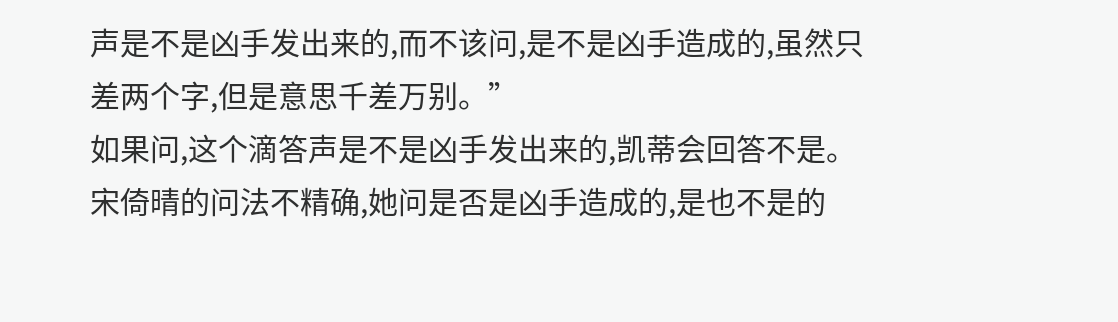声是不是凶手发出来的,而不该问,是不是凶手造成的,虽然只差两个字,但是意思千差万别。”
如果问,这个滴答声是不是凶手发出来的,凯蒂会回答不是。
宋倚晴的问法不精确,她问是否是凶手造成的,是也不是的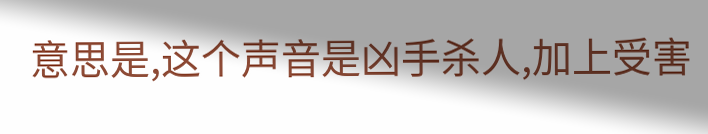意思是,这个声音是凶手杀人,加上受害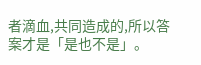者滴血,共同造成的,所以答案才是「是也不是」。